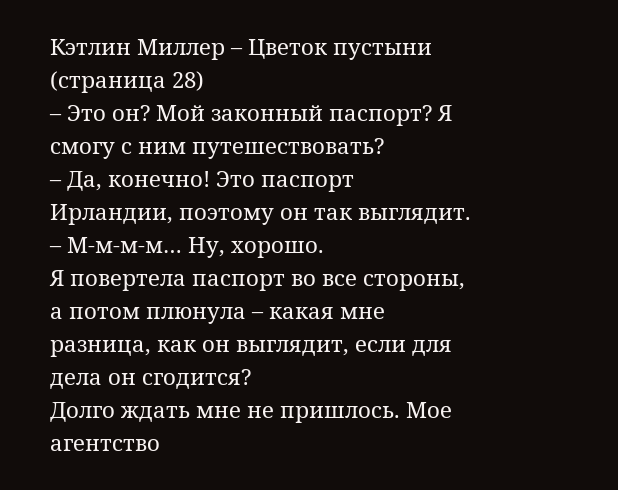Кэтлин Миллер – Цветок пустыни (страница 28)
– Это он? Мой законный паспорт? Я смогу с ним путешествовать?
– Да, конечно! Это паспорт Ирландии, поэтому он так выглядит.
– М-м-м-м… Ну, хорошо.
Я повертела паспорт во все стороны, а потом плюнула – какая мне разница, как он выглядит, если для дела он сгодится?
Долго ждать мне не пришлось. Мое агентство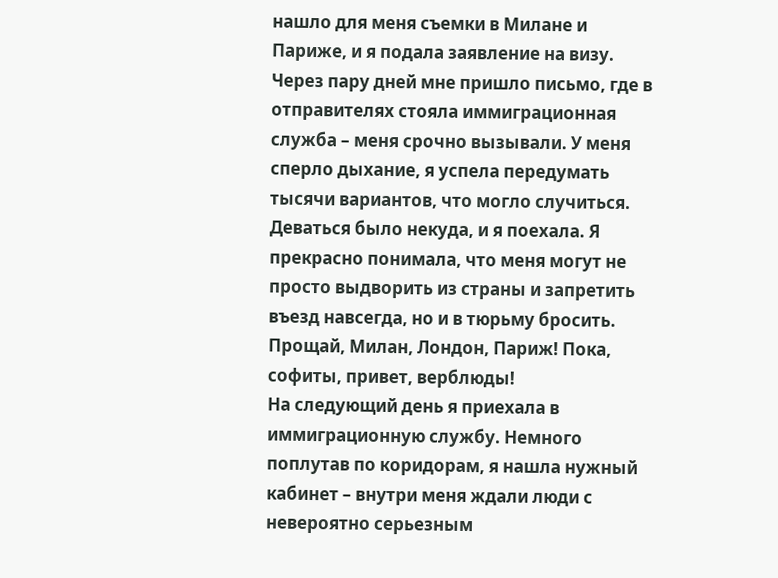нашло для меня съемки в Милане и Париже, и я подала заявление на визу. Через пару дней мне пришло письмо, где в отправителях стояла иммиграционная служба – меня срочно вызывали. У меня сперло дыхание, я успела передумать тысячи вариантов, что могло случиться. Деваться было некуда, и я поехала. Я прекрасно понимала, что меня могут не просто выдворить из страны и запретить въезд навсегда, но и в тюрьму бросить. Прощай, Милан, Лондон, Париж! Пока, софиты, привет, верблюды!
На следующий день я приехала в иммиграционную службу. Немного поплутав по коридорам, я нашла нужный кабинет – внутри меня ждали люди с невероятно серьезным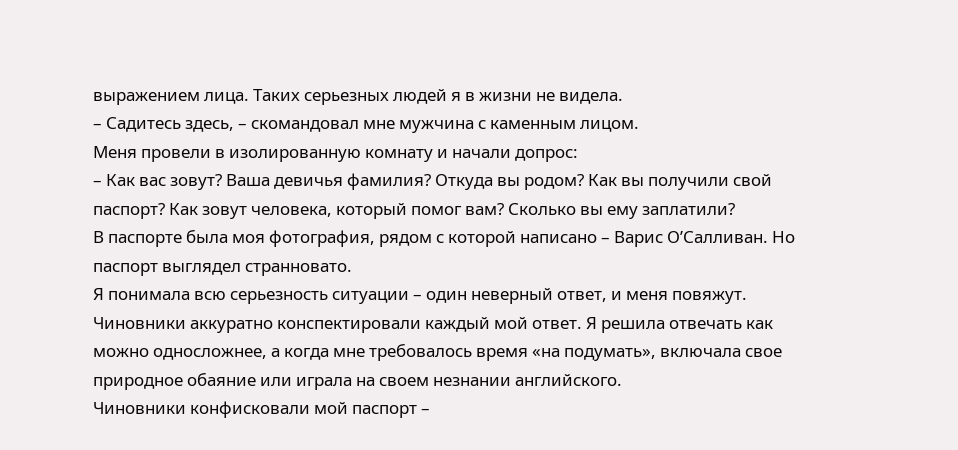выражением лица. Таких серьезных людей я в жизни не видела.
– Садитесь здесь, – скомандовал мне мужчина с каменным лицом.
Меня провели в изолированную комнату и начали допрос:
– Как вас зовут? Ваша девичья фамилия? Откуда вы родом? Как вы получили свой паспорт? Как зовут человека, который помог вам? Сколько вы ему заплатили?
В паспорте была моя фотография, рядом с которой написано – Варис О’Салливан. Но паспорт выглядел странновато.
Я понимала всю серьезность ситуации – один неверный ответ, и меня повяжут. Чиновники аккуратно конспектировали каждый мой ответ. Я решила отвечать как можно односложнее, а когда мне требовалось время «на подумать», включала свое природное обаяние или играла на своем незнании английского.
Чиновники конфисковали мой паспорт –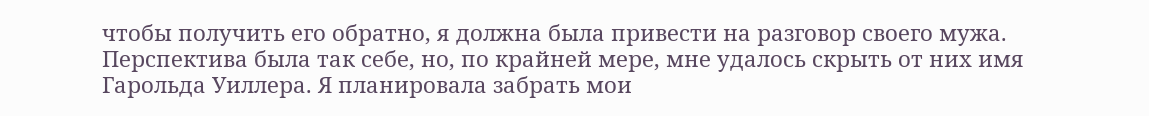чтобы получить его обратно, я должна была привести на разговор своего мужа. Перспектива была так себе, но, по крайней мере, мне удалось скрыть от них имя Гарольда Уиллера. Я планировала забрать мои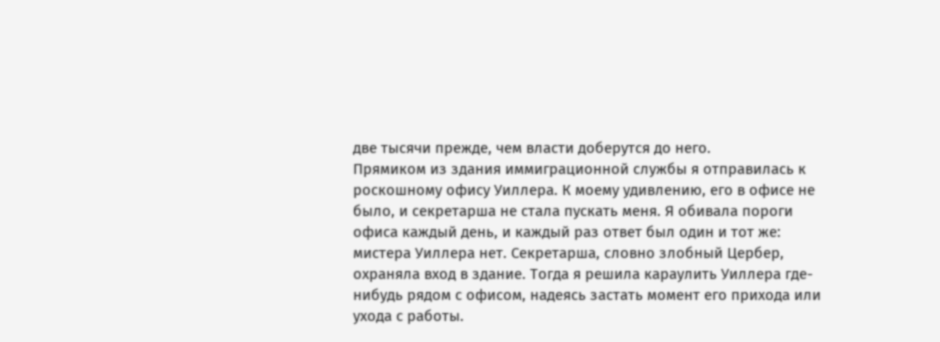две тысячи прежде, чем власти доберутся до него.
Прямиком из здания иммиграционной службы я отправилась к роскошному офису Уиллера. К моему удивлению, его в офисе не было, и секретарша не стала пускать меня. Я обивала пороги офиса каждый день, и каждый раз ответ был один и тот же: мистера Уиллера нет. Секретарша, словно злобный Цербер, охраняла вход в здание. Тогда я решила караулить Уиллера где-нибудь рядом с офисом, надеясь застать момент его прихода или ухода с работы.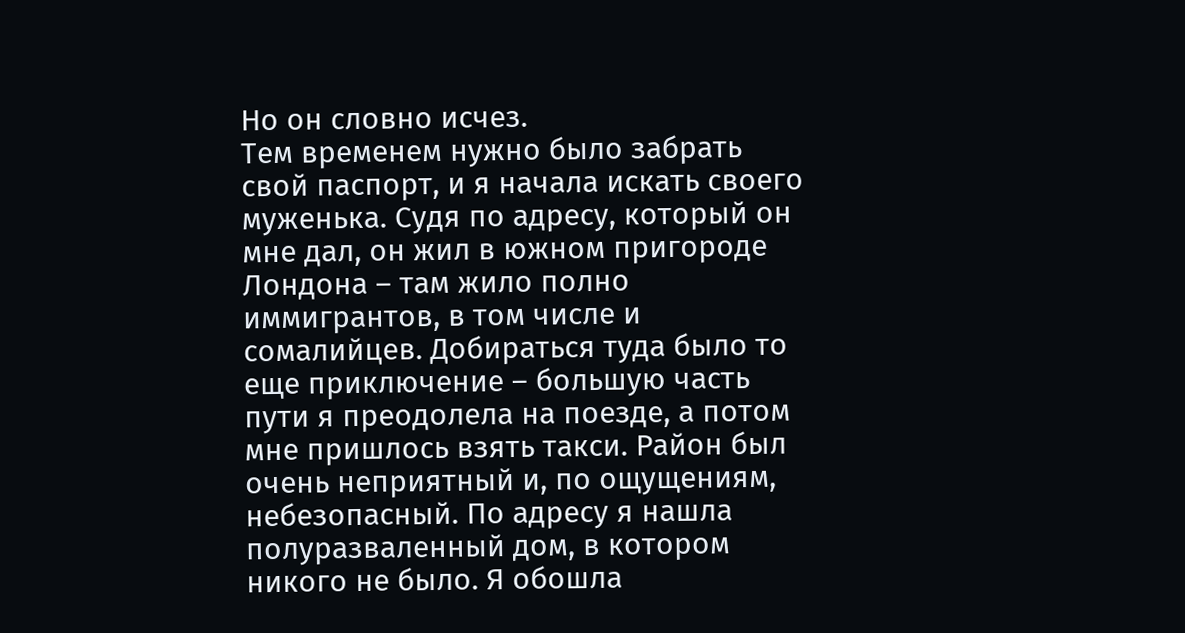Но он словно исчез.
Тем временем нужно было забрать свой паспорт, и я начала искать своего муженька. Судя по адресу, который он мне дал, он жил в южном пригороде Лондона – там жило полно иммигрантов, в том числе и сомалийцев. Добираться туда было то еще приключение – большую часть пути я преодолела на поезде, а потом мне пришлось взять такси. Район был очень неприятный и, по ощущениям, небезопасный. По адресу я нашла полуразваленный дом, в котором никого не было. Я обошла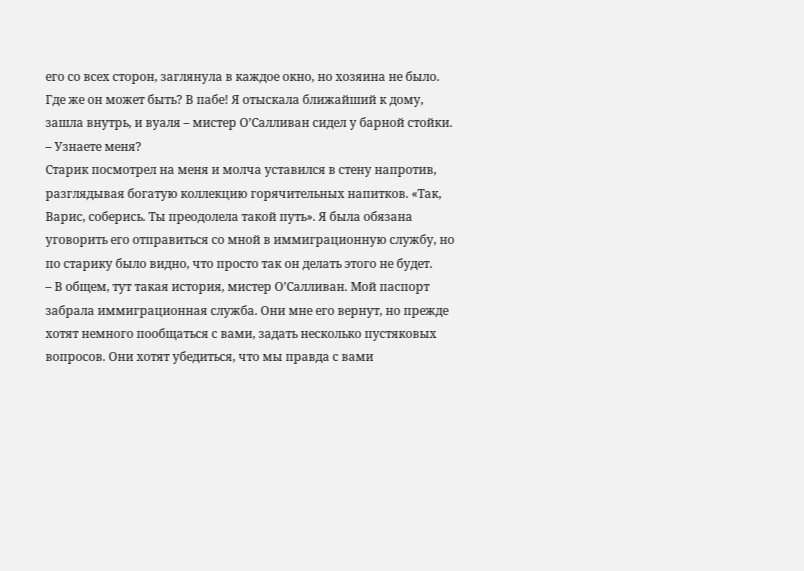его со всех сторон, заглянула в каждое окно, но хозяина не было. Где же он может быть? В пабе! Я отыскала ближайший к дому, зашла внутрь, и вуаля – мистер О’Салливан сидел у барной стойки.
– Узнаете меня?
Старик посмотрел на меня и молча уставился в стену напротив, разглядывая богатую коллекцию горячительных напитков. «Так, Варис, соберись. Ты преодолела такой путь». Я была обязана уговорить его отправиться со мной в иммиграционную службу, но по старику было видно, что просто так он делать этого не будет.
– В общем, тут такая история, мистер О’Салливан. Мой паспорт забрала иммиграционная служба. Они мне его вернут, но прежде хотят немного пообщаться с вами, задать несколько пустяковых вопросов. Они хотят убедиться, что мы правда с вами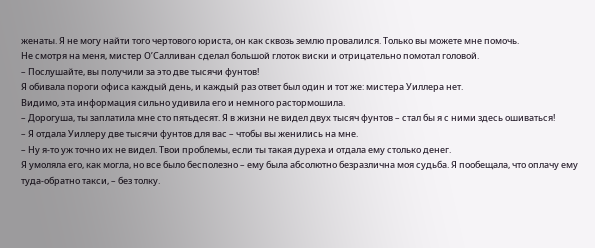женаты. Я не могу найти того чертового юриста, он как сквозь землю провалился. Только вы можете мне помочь.
Не смотря на меня, мистер О’Салливан сделал большой глоток виски и отрицательно помотал головой.
– Послушайте, вы получили за это две тысячи фунтов!
Я обивала пороги офиса каждый день, и каждый раз ответ был один и тот же: мистера Уиллера нет.
Видимо, эта информация сильно удивила его и немного растормошила.
– Дорогуша, ты заплатила мне сто пятьдесят. Я в жизни не видел двух тысяч фунтов – стал бы я с ними здесь ошиваться!
– Я отдала Уиллеру две тысячи фунтов для вас – чтобы вы женились на мне.
– Ну я-то уж точно их не видел. Твои проблемы, если ты такая дуреха и отдала ему столько денег.
Я умоляла его, как могла, но все было бесполезно – ему была абсолютно безразлична моя судьба. Я пообещала, что оплачу ему туда-обратно такси, – без толку.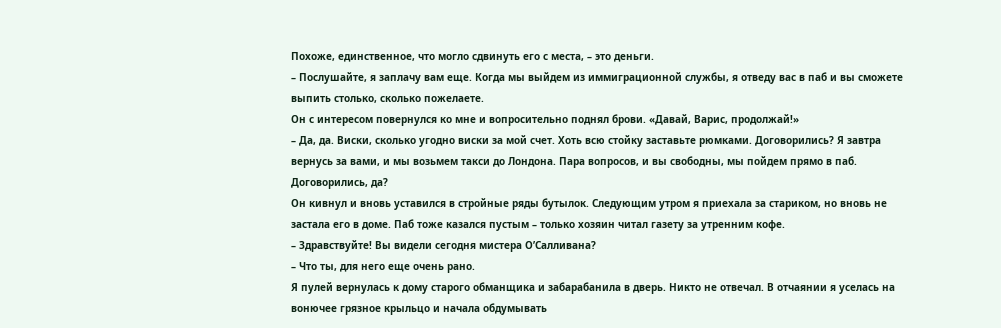Похоже, единственное, что могло сдвинуть его с места, – это деньги.
– Послушайте, я заплачу вам еще. Когда мы выйдем из иммиграционной службы, я отведу вас в паб и вы сможете выпить столько, сколько пожелаете.
Он с интересом повернулся ко мне и вопросительно поднял брови. «Давай, Варис, продолжай!»
– Да, да. Виски, сколько угодно виски за мой счет. Хоть всю стойку заставьте рюмками. Договорились? Я завтра вернусь за вами, и мы возьмем такси до Лондона. Пара вопросов, и вы свободны, мы пойдем прямо в паб. Договорились, да?
Он кивнул и вновь уставился в стройные ряды бутылок. Следующим утром я приехала за стариком, но вновь не застала его в доме. Паб тоже казался пустым – только хозяин читал газету за утренним кофе.
– Здравствуйте! Вы видели сегодня мистера О’Салливана?
– Что ты, для него еще очень рано.
Я пулей вернулась к дому старого обманщика и забарабанила в дверь. Никто не отвечал. В отчаянии я уселась на вонючее грязное крыльцо и начала обдумывать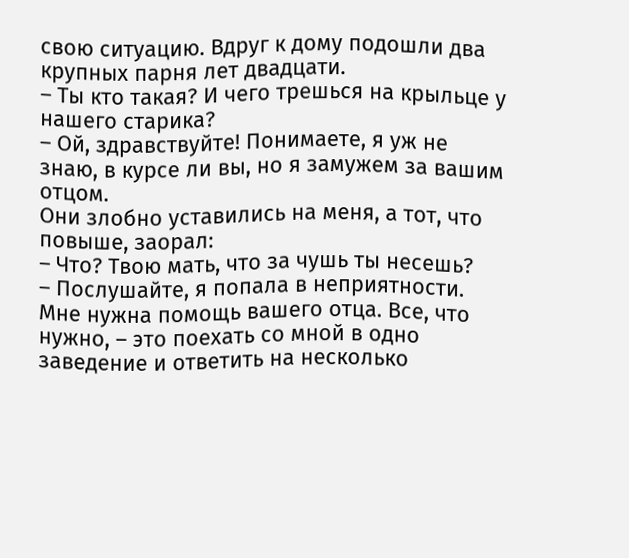свою ситуацию. Вдруг к дому подошли два крупных парня лет двадцати.
– Ты кто такая? И чего трешься на крыльце у нашего старика?
– Ой, здравствуйте! Понимаете, я уж не знаю, в курсе ли вы, но я замужем за вашим отцом.
Они злобно уставились на меня, а тот, что повыше, заорал:
– Что? Твою мать, что за чушь ты несешь?
– Послушайте, я попала в неприятности. Мне нужна помощь вашего отца. Все, что нужно, – это поехать со мной в одно заведение и ответить на несколько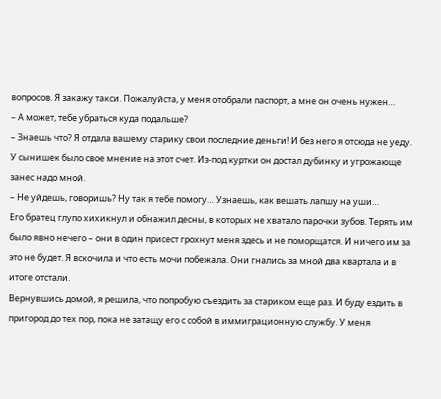вопросов. Я закажу такси. Пожалуйста, у меня отобрали паспорт, а мне он очень нужен…
– А может, тебе убраться куда подальше?
– Знаешь что? Я отдала вашему старику свои последние деньги! И без него я отсюда не уеду.
У сынишек было свое мнение на этот счет. Из-под куртки он достал дубинку и угрожающе занес надо мной.
– Не уйдешь, говоришь? Ну так я тебе помогу… Узнаешь, как вешать лапшу на уши…
Его братец глупо хихикнул и обнажил десны, в которых не хватало парочки зубов. Терять им было явно нечего – они в один присест грохнут меня здесь и не поморщатся. И ничего им за это не будет. Я вскочила и что есть мочи побежала. Они гнались за мной два квартала и в итоге отстали.
Вернувшись домой, я решила, что попробую съездить за стариком еще раз. И буду ездить в пригород до тех пор, пока не затащу его с собой в иммиграционную службу. У меня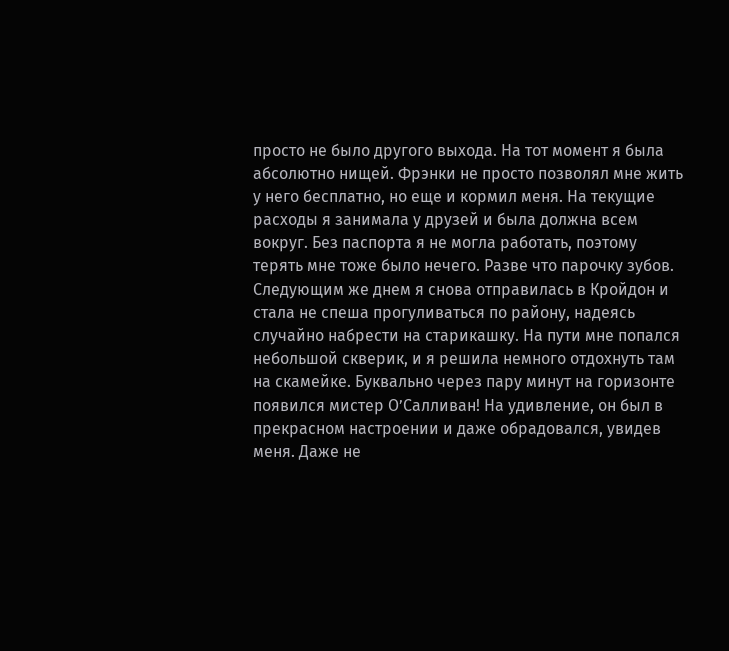просто не было другого выхода. На тот момент я была абсолютно нищей. Фрэнки не просто позволял мне жить у него бесплатно, но еще и кормил меня. На текущие расходы я занимала у друзей и была должна всем вокруг. Без паспорта я не могла работать, поэтому терять мне тоже было нечего. Разве что парочку зубов.
Следующим же днем я снова отправилась в Кройдон и стала не спеша прогуливаться по району, надеясь случайно набрести на старикашку. На пути мне попался небольшой скверик, и я решила немного отдохнуть там на скамейке. Буквально через пару минут на горизонте появился мистер О’Салливан! На удивление, он был в прекрасном настроении и даже обрадовался, увидев меня. Даже не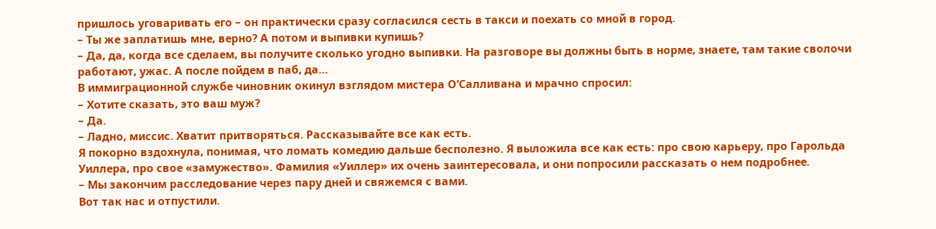пришлось уговаривать его – он практически сразу согласился сесть в такси и поехать со мной в город.
– Ты же заплатишь мне, верно? А потом и выпивки купишь?
– Да, да, когда все сделаем, вы получите сколько угодно выпивки. На разговоре вы должны быть в норме, знаете, там такие сволочи работают, ужас. А после пойдем в паб, да…
В иммиграционной службе чиновник окинул взглядом мистера О’Салливана и мрачно спросил:
– Хотите сказать, это ваш муж?
– Да.
– Ладно, миссис. Хватит притворяться. Рассказывайте все как есть.
Я покорно вздохнула, понимая, что ломать комедию дальше бесполезно. Я выложила все как есть: про свою карьеру, про Гарольда Уиллера, про свое «замужество». Фамилия «Уиллер» их очень заинтересовала, и они попросили рассказать о нем подробнее.
– Мы закончим расследование через пару дней и свяжемся с вами.
Вот так нас и отпустили.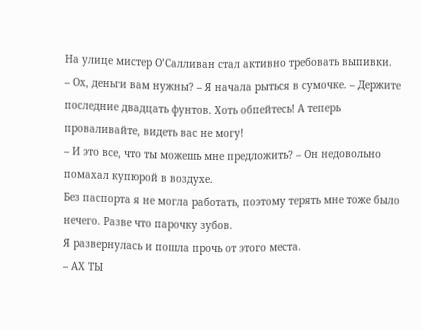На улице мистер О’Салливан стал активно требовать выпивки.
– Ох, деньги вам нужны? – Я начала рыться в сумочке. – Держите последние двадцать фунтов. Хоть обпейтесь! А теперь проваливайте, видеть вас не могу!
– И это все, что ты можешь мне предложить? – Он недовольно помахал купюрой в воздухе.
Без паспорта я не могла работать, поэтому терять мне тоже было нечего. Разве что парочку зубов.
Я развернулась и пошла прочь от этого места.
– АХ ТЫ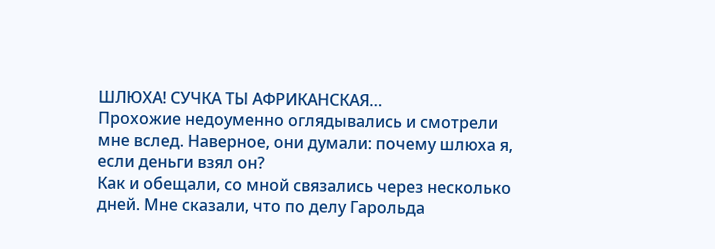ШЛЮХА! СУЧКА ТЫ АФРИКАНСКАЯ…
Прохожие недоуменно оглядывались и смотрели мне вслед. Наверное, они думали: почему шлюха я, если деньги взял он?
Как и обещали, со мной связались через несколько дней. Мне сказали, что по делу Гарольда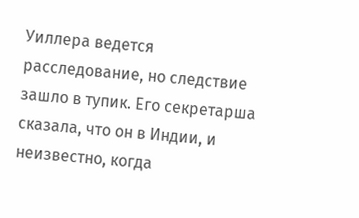Уиллера ведется расследование, но следствие зашло в тупик. Его секретарша сказала, что он в Индии, и неизвестно, когда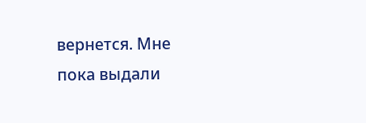вернется. Мне пока выдали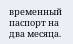временный паспорт на два месяца.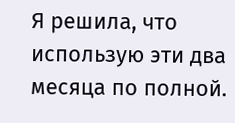Я решила, что использую эти два месяца по полной.